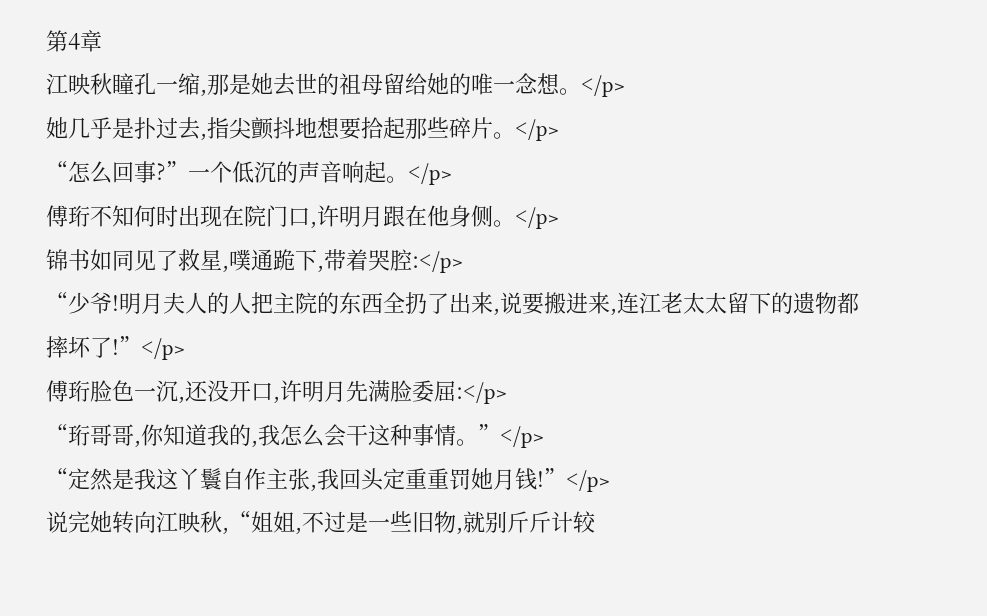第4章
江映秋瞳孔一缩,那是她去世的祖母留给她的唯一念想。</p>
她几乎是扑过去,指尖颤抖地想要拾起那些碎片。</p>
“怎么回事?”一个低沉的声音响起。</p>
傅珩不知何时出现在院门口,许明月跟在他身侧。</p>
锦书如同见了救星,噗通跪下,带着哭腔:</p>
“少爷!明月夫人的人把主院的东西全扔了出来,说要搬进来,连江老太太留下的遗物都摔坏了!”</p>
傅珩脸色一沉,还没开口,许明月先满脸委屈:</p>
“珩哥哥,你知道我的,我怎么会干这种事情。”</p>
“定然是我这丫鬟自作主张,我回头定重重罚她月钱!”</p>
说完她转向江映秋,“姐姐,不过是一些旧物,就别斤斤计较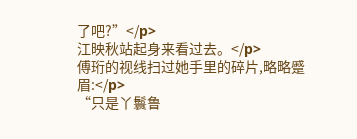了吧?”</p>
江映秋站起身来看过去。</p>
傅珩的视线扫过她手里的碎片,略略蹙眉:</p>
“只是丫鬟鲁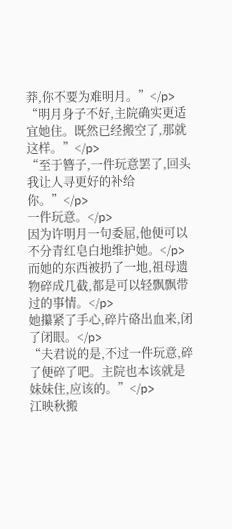莽,你不要为难明月。”</p>
“明月身子不好,主院确实更适宜她住。既然已经搬空了,那就这样。”</p>
“至于簪子,一件玩意罢了,回头我让人寻更好的补给你。”</p>
一件玩意。</p>
因为许明月一句委屈,他便可以不分青红皂白地维护她。</p>
而她的东西被扔了一地,祖母遗物碎成几截,都是可以轻飘飘带过的事情。</p>
她攥紧了手心,碎片硌出血来,闭了闭眼。</p>
“夫君说的是,不过一件玩意,碎了便碎了吧。主院也本该就是妹妹住,应该的。”</p>
江映秋搬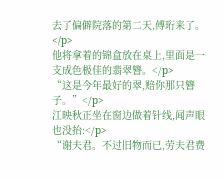去了偏僻院落的第二天,傅珩来了。</p>
他将拿着的锦盒放在桌上,里面是一支成色极佳的翡翠簪。</p>
“这是今年最好的翠,赔你那只簪子。”</p>
江映秋正坐在窗边做着针线,闻声眼也没抬:</p>
“谢夫君。不过旧物而已,劳夫君费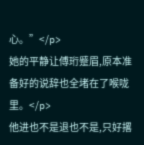心。”</p>
她的平静让傅珩蹙眉,原本准备好的说辞也全堵在了喉咙里。</p>
他进也不是退也不是,只好撂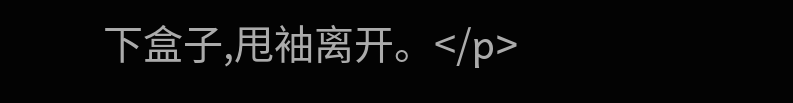下盒子,甩袖离开。</p>